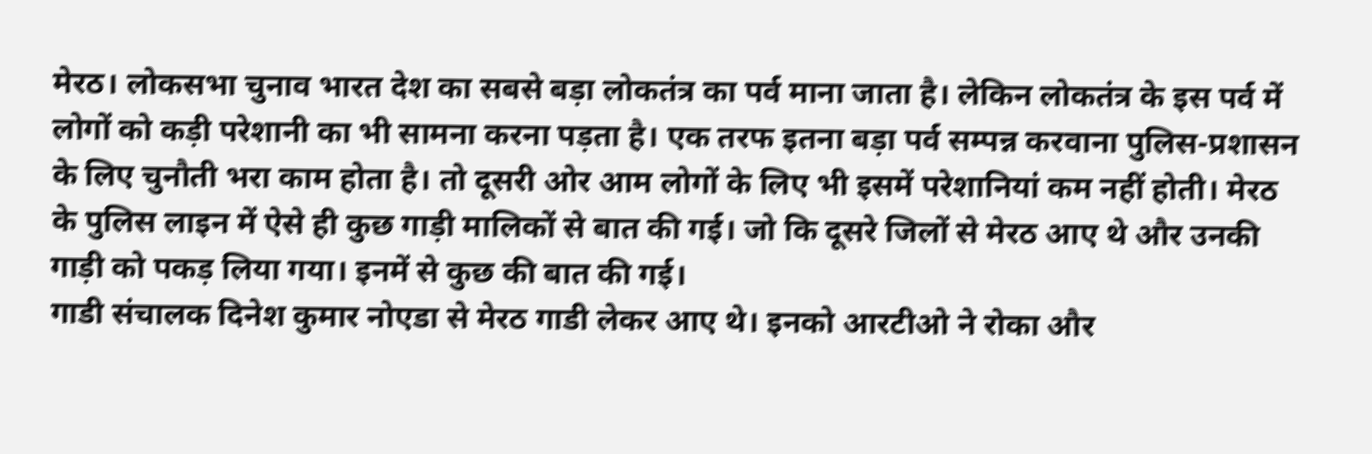मेरठ। लोकसभा चुनाव भारत देश का सबसे बड़ा लोकतंत्र का पर्व माना जाता है। लेकिन लोकतंत्र के इस पर्व में लोगों को कड़ी परेशानी का भी सामना करना पड़ता है। एक तरफ इतना बड़ा पर्व सम्पन्न करवाना पुलिस-प्रशासन के लिए चुनौती भरा काम होता है। तो दूसरी ओर आम लोगों के लिए भी इसमें परेशानियां कम नहीं होती। मेरठ के पुलिस लाइन में ऐसे ही कुछ गाड़ी मालिकों से बात की गई। जो कि दूसरे जिलों से मेरठ आए थे और उनकी गाड़ी को पकड़ लिया गया। इनमें से कुछ की बात की गई।
गाडी संचालक दिनेश कुमार नोएडा से मेरठ गाडी लेकर आए थे। इनको आरटीओ ने रोका और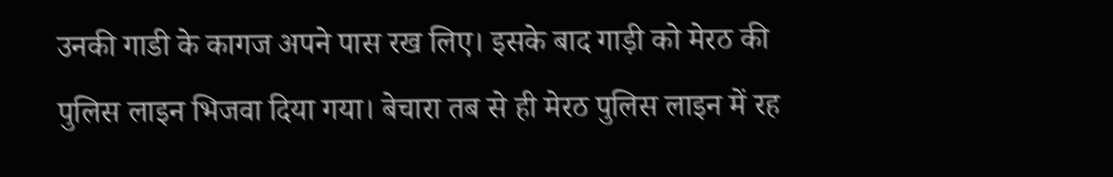उनकी गाडी के कागज अपने पास रख लिए। इसके बाद गाड़ी को मेरठ की पुलिस लाइन भिजवा दिया गया। बेचारा तब से ही मेरठ पुलिस लाइन में रह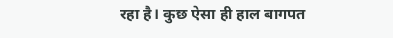रहा है। कुछ ऐसा ही हाल बागपत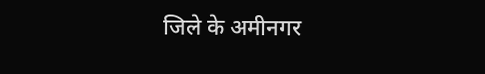जिले के अमीनगर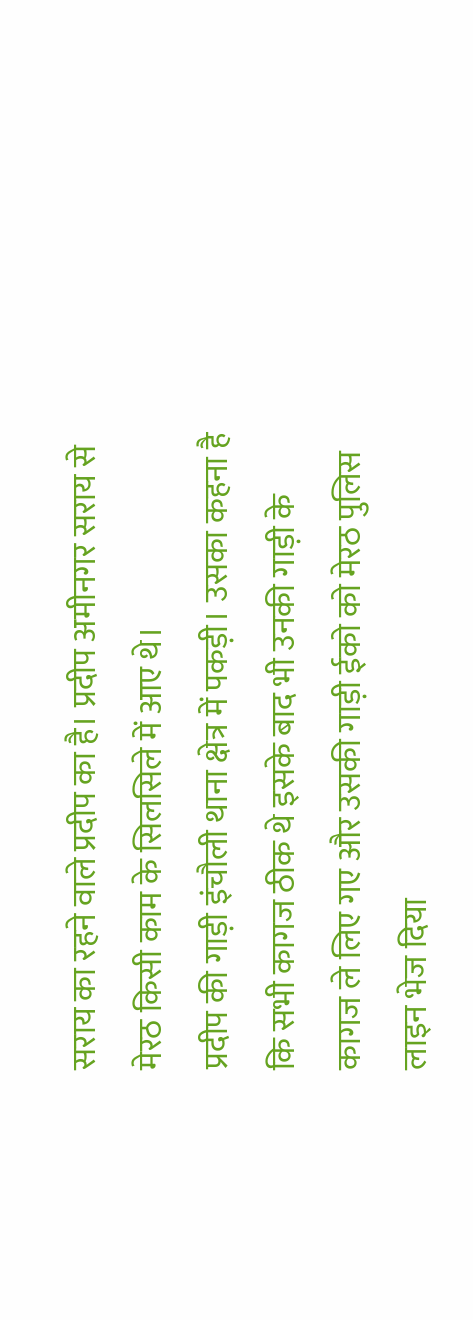सराय का रहने वाले प्रदीप का है। प्रदीप अमीनगर सराय से मेरठ किसी काम के सिलसिले में आए थे।
प्रदीप की गाड़ी इंचौली थाना क्षेत्र में पकड़ी। उसका कहना है कि सभी कागज ठीक थे इसके बाद भी उनकी गाड़ी के कागज ले लिए गए और उसकी गाड़ी ईको को मेरठ पुलिस लाइन भेज दिया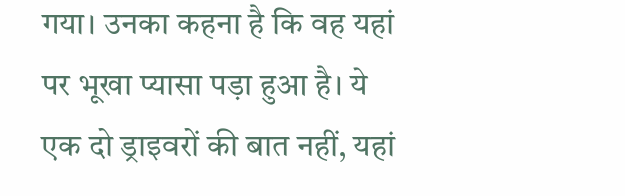गया। उनका कहना है कि वह यहां पर भूखा प्यासा पड़ा हुआ है। ये एक दो ड्राइवरों की बात नहीं, यहां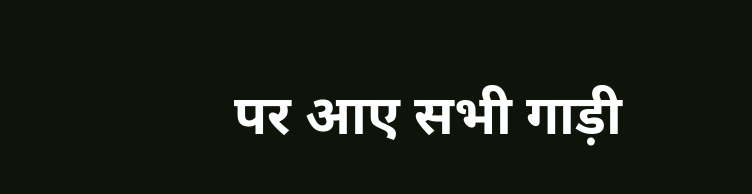पर आए सभी गाड़ी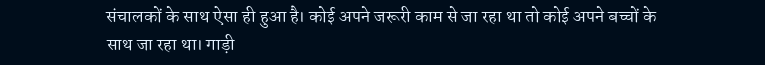संचालकों के साथ ऐसा ही हुआ है। कोई अपने जरूरी काम से जा रहा था तो कोई अपने बच्चों के साथ जा रहा था। गाड़ी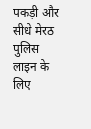पकड़ी और सीधे मेरठ पुलिस लाइन के लिए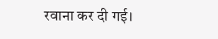रवाना कर दी गई।